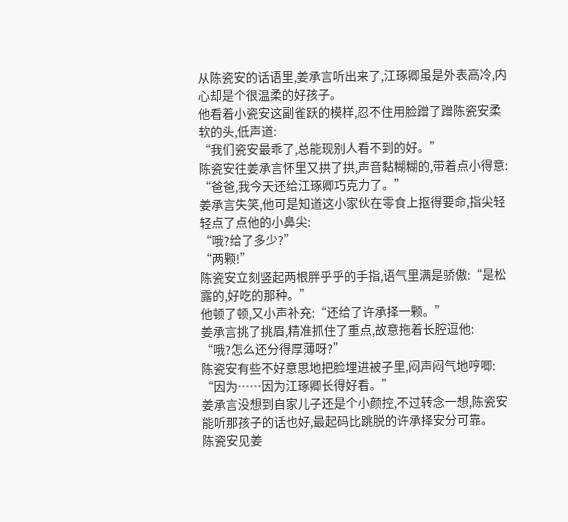从陈瓷安的话语里,姜承言听出来了,江琢卿虽是外表高冷,内心却是个很温柔的好孩子。
他看着小瓷安这副雀跃的模样,忍不住用脸蹭了蹭陈瓷安柔软的头,低声道:
“我们瓷安最乖了,总能现别人看不到的好。”
陈瓷安往姜承言怀里又拱了拱,声音黏糊糊的,带着点小得意:
“爸爸,我今天还给江琢卿巧克力了。”
姜承言失笑,他可是知道这小家伙在零食上抠得要命,指尖轻轻点了点他的小鼻尖:
“哦?给了多少?”
“两颗!”
陈瓷安立刻竖起两根胖乎乎的手指,语气里满是骄傲:“是松露的,好吃的那种。”
他顿了顿,又小声补充:“还给了许承择一颗。”
姜承言挑了挑眉,精准抓住了重点,故意拖着长腔逗他:
“哦?怎么还分得厚薄呀?”
陈瓷安有些不好意思地把脸埋进被子里,闷声闷气地哼唧:
“因为……因为江琢卿长得好看。”
姜承言没想到自家儿子还是个小颜控,不过转念一想,陈瓷安能听那孩子的话也好,最起码比跳脱的许承择安分可靠。
陈瓷安见姜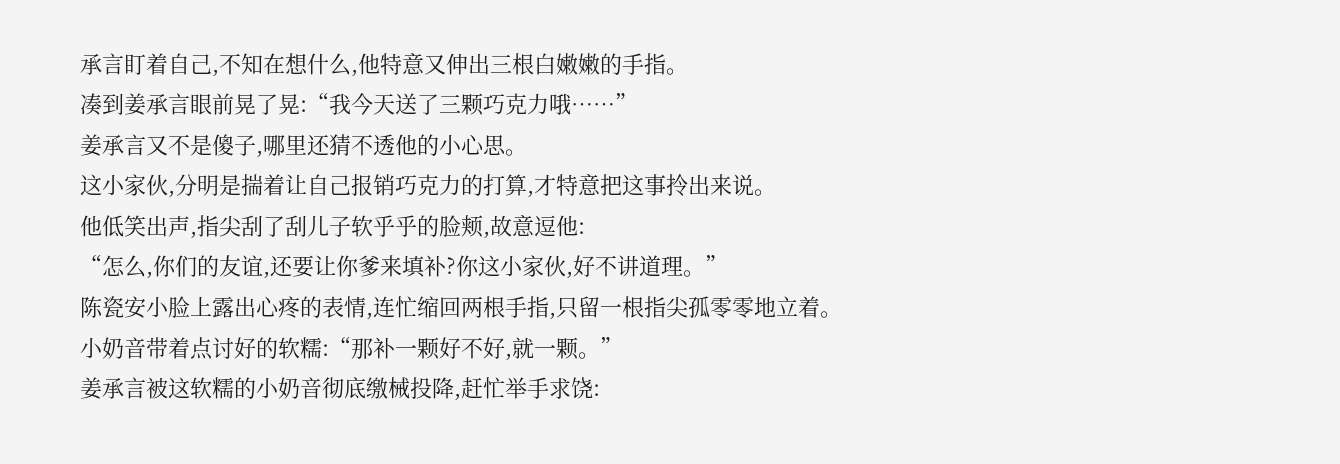承言盯着自己,不知在想什么,他特意又伸出三根白嫩嫩的手指。
凑到姜承言眼前晃了晃:“我今天送了三颗巧克力哦……”
姜承言又不是傻子,哪里还猜不透他的小心思。
这小家伙,分明是揣着让自己报销巧克力的打算,才特意把这事拎出来说。
他低笑出声,指尖刮了刮儿子软乎乎的脸颊,故意逗他:
“怎么,你们的友谊,还要让你爹来填补?你这小家伙,好不讲道理。”
陈瓷安小脸上露出心疼的表情,连忙缩回两根手指,只留一根指尖孤零零地立着。
小奶音带着点讨好的软糯:“那补一颗好不好,就一颗。”
姜承言被这软糯的小奶音彻底缴械投降,赶忙举手求饶: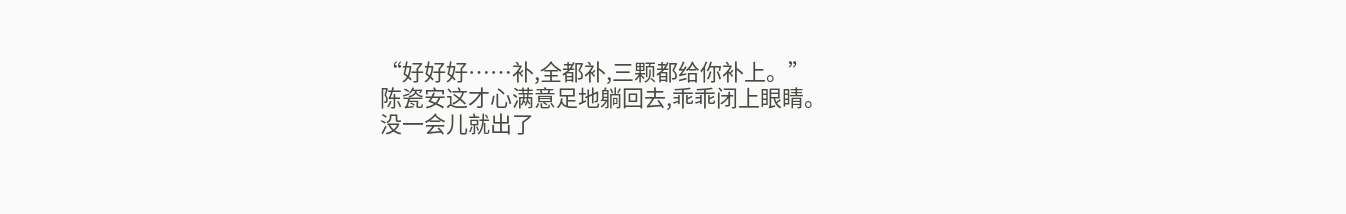“好好好……补,全都补,三颗都给你补上。”
陈瓷安这才心满意足地躺回去,乖乖闭上眼睛。
没一会儿就出了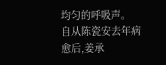均匀的呼吸声。
自从陈瓷安去年病愈后,姜承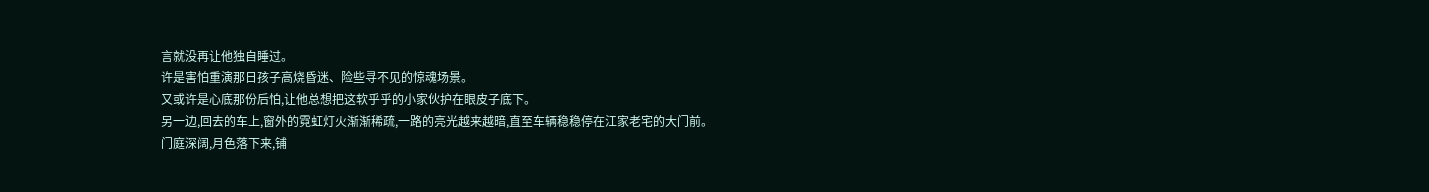言就没再让他独自睡过。
许是害怕重演那日孩子高烧昏迷、险些寻不见的惊魂场景。
又或许是心底那份后怕,让他总想把这软乎乎的小家伙护在眼皮子底下。
另一边,回去的车上,窗外的霓虹灯火渐渐稀疏,一路的亮光越来越暗,直至车辆稳稳停在江家老宅的大门前。
门庭深阔,月色落下来,铺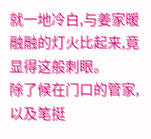就一地冷白,与姜家暖融融的灯火比起来,竟显得这般刺眼。
除了候在门口的管家,以及笔挺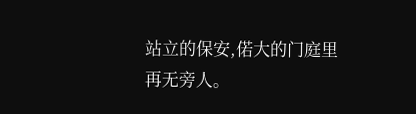站立的保安,偌大的门庭里再无旁人。